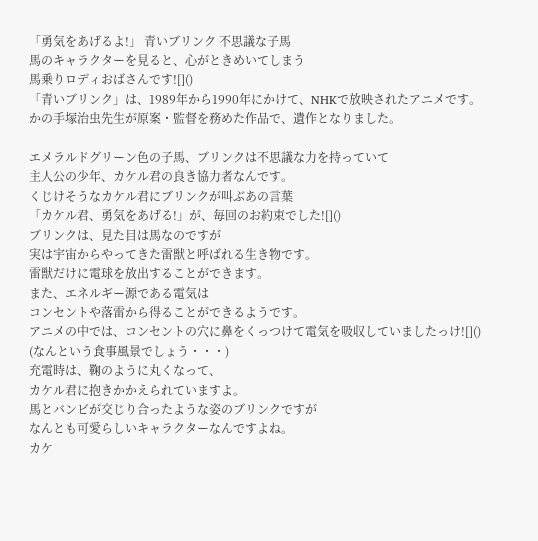「勇気をあげるよ!」 青いブリンク 不思議な子馬
馬のキャラクターを見ると、心がときめいてしまう
馬乗りロディおばさんです![]()
「青いブリンク」は、1989年から1990年にかけて、NHKで放映されたアニメです。
かの手塚治虫先生が原案・監督を務めた作品で、遺作となりました。

エメラルドグリーン色の子馬、ブリンクは不思議な力を持っていて
主人公の少年、カケル君の良き協力者なんです。
くじけそうなカケル君にブリンクが叫ぶあの言葉
「カケル君、勇気をあげる!」が、毎回のお約束でした![]()
ブリンクは、見た目は馬なのですが
実は宇宙からやってきた雷獣と呼ばれる生き物です。
雷獣だけに電球を放出することができます。
また、エネルギー源である電気は
コンセントや落雷から得ることができるようです。
アニメの中では、コンセントの穴に鼻をくっつけて電気を吸収していましたっけ![]()
(なんという食事風景でしょう・・・)
充電時は、鞠のように丸くなって、
カケル君に抱きかかえられていますよ。
馬とバンビが交じり合ったような姿のブリンクですが
なんとも可愛らしいキャラクターなんですよね。
カケ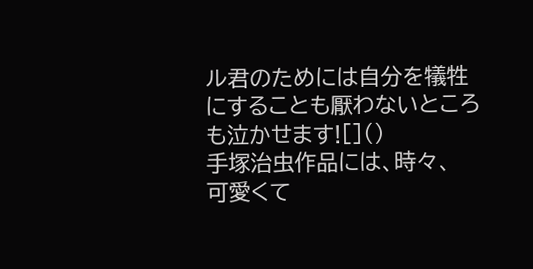ル君のためには自分を犠牲にすることも厭わないところも泣かせます![]()
手塚治虫作品には、時々、
可愛くて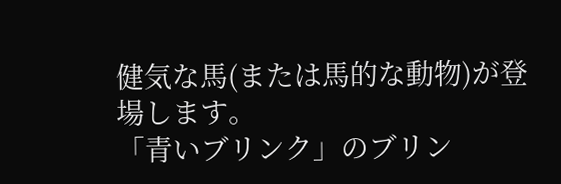健気な馬(または馬的な動物)が登場します。
「青いブリンク」のブリン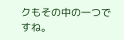クもその中の一つですね。